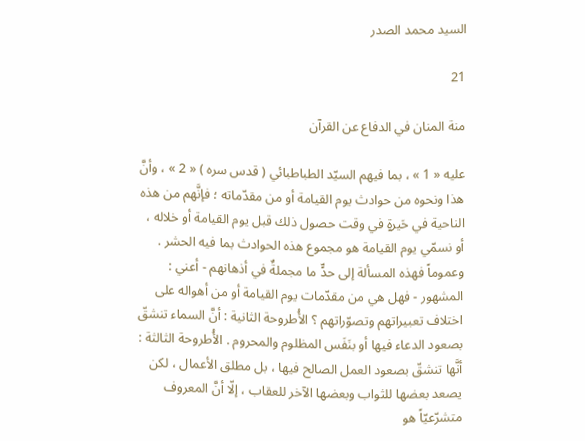السيد محمد الصدر

21

منة المنان في الدفاع عن القرآن

عليه « 1 » ، بما فيهم السيّد الطباطبائي ( قدس سره ) « 2 » ، وأنَّ هذا ونحوه من حوادث يوم القيامة أو من مقدّماته ؛ فإنَّهم من هذه الناحية في حَيرةٍ في وقت حصول ذلك قبل يوم القيامة أو خلاله ، أو نسمّي يوم القيامة هو مجموع هذه الحوادث بما فيه الحشر . وعموماً فهذه المسألة إلى حدٍّ ما مجملةٌ في أذهانهم - أعني : المشهور - فهل هي من مقدّمات يوم القيامة أو من أهواله على اختلاف تعبيراتهم وتصوّراتهم ؟ الأُطروحة الثانية : أنَّ السماء تنشقّ بصعود الدعاء فيها أو بنَفَس المظلوم والمحروم . الأُطروحة الثالثة : أنَّها تنشقّ بصعود العمل الصالح فيها ، بل مطلق الأعمال ، لكن يصعد بعضها للثواب وبعضها الآخر للعقاب ، إلّا أنَّ المعروف متشرّعيّاً هو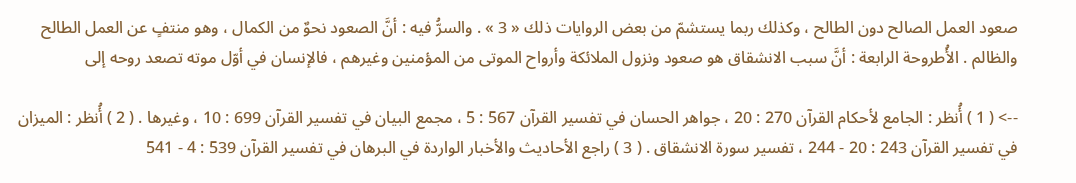صعود العمل الصالح دون الطالح ، وكذلك ربما يستشمّ من بعض الروايات ذلك « 3 » . والسرُّ فيه : أنَّ الصعود نحوٌ من الكمال ، وهو منتفٍ عن العمل الطالح والظالم . الأُطروحة الرابعة : أنَّ سبب الانشقاق هو صعود ونزول الملائكة وأرواح الموتى من المؤمنين وغيرهم ، فالإنسان في أوّل موته تصعد روحه إلى

--> ( 1 ) أُنظر : الجامع لأحكام القرآن 270 : 20 ، جواهر الحسان في تفسير القرآن 567 : 5 ، مجمع البيان في تفسير القرآن 699 : 10 ، وغيرها . ( 2 ) أُنظر : الميزان في تفسير القرآن 243 : 20 - 244 ، تفسير سورة الانشقاق . ( 3 ) راجع الأحاديث والأخبار الواردة في البرهان في تفسير القرآن 539 : 4 - 541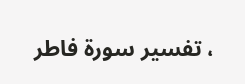، تفسير سورة فاطر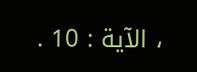، الآية : 10 .